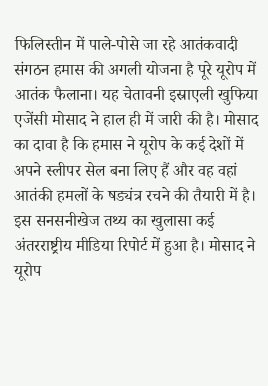फिलिस्तीन में पाले-पोसे जा रहे आतंकवादी संगठन हमास की अगली योजना है पूरे यूरोप में आतंक फैलाना। यह चेतावनी इस्राएली खुफिया एजेंसी मोसाद ने हाल ही में जारी की है। मोसाद का दावा है कि हमास ने यूरोप के कई देशों में अपने स्लीपर सेल बना लिए हैं और वह वहां आतंकी हमलों के षड्यंत्र रचने की तैयारी में है। इस सनसनीखेज तथ्य का खुलासा कई अंतरराष्ट्रीय मीडिया रिपोर्ट में हुआ है। मोसाद ने यूरोप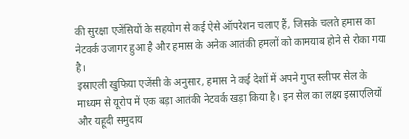की सुरक्षा एजेंसियों के सहयोग से कई ऐसे ऑपरेशन चलाए हैं, जिसके चलते हमास का नेटवर्क उजागर हुआ है और हमास के अनेक आतंकी हमलों को कामयाब होने से रोका गया है।
इस्राएली खुफिया एजेंसी के अनुसार, हमास ने कई देशों में अपने गुप्त स्लीपर सेल के माध्यम से यूरोप में एक बड़ा आतंकी नेटवर्क खड़ा किया है। इन सेल का लक्ष्य इस्राएलियों और यहूदी समुदाय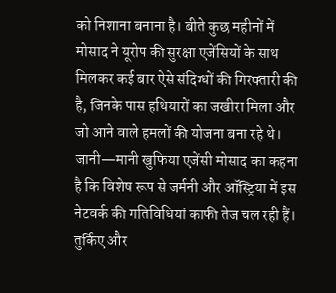को निशाना बनाना है। बीते कुछ महीनों में मोसाद ने यूरोप की सुरक्षा एजेंसियों के साथ मिलकर कई बार ऐसे संदिग्धों की गिरफ्तारी की है, जिनके पास हथियारों का जखीरा मिला और जो आने वाले हमलों की योजना बना रहे थे।
जानी—मानी खुफिया एजेंसी मोसाद का कहना है कि विशेष रूप से जर्मनी और ऑस्ट्रिया में इस नेटवर्क की गतिविधियां काफी तेज चल रही हैं। तुर्किए और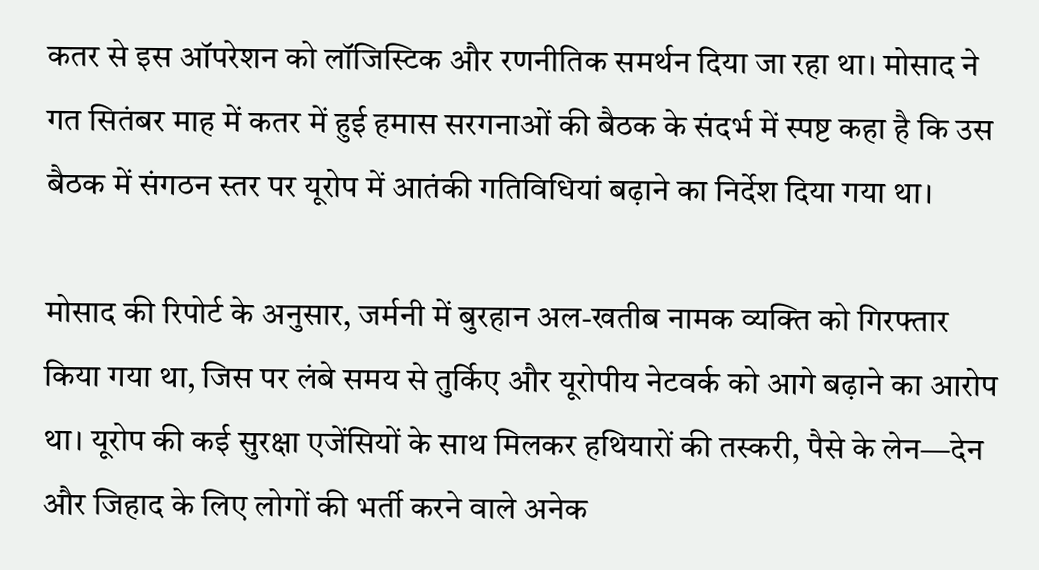कतर से इस ऑपरेशन को लॉजिस्टिक और रणनीतिक समर्थन दिया जा रहा था। मोसाद ने गत सितंबर माह में कतर में हुई हमास सरगनाओं की बैठक के संदर्भ में स्पष्ट कहा है कि उस बैठक में संगठन स्तर पर यूरोप में आतंकी गतिविधियां बढ़ाने का निर्देश दिया गया था।

मोसाद की रिपोर्ट के अनुसार, जर्मनी में बुरहान अल-खतीब नामक व्यक्ति को गिरफ्तार किया गया था, जिस पर लंबे समय से तुर्किए और यूरोपीय नेटवर्क को आगे बढ़ाने का आरोप था। यूरोप की कई सुरक्षा एजेंसियों के साथ मिलकर हथियारों की तस्करी, पैसे के लेन—देन और जिहाद के लिए लोगों की भर्ती करने वाले अनेक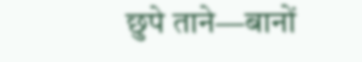छुपे ताने—बानों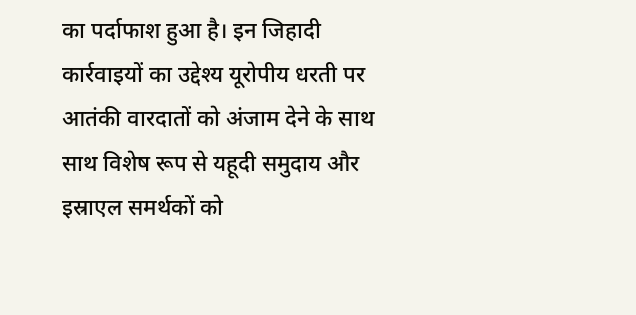का पर्दाफाश हुआ है। इन जिहादी कार्रवाइयों का उद्देश्य यूरोपीय धरती पर आतंकी वारदातों को अंजाम देने के साथ साथ विशेष रूप से यहूदी समुदाय और इस्राएल समर्थकों को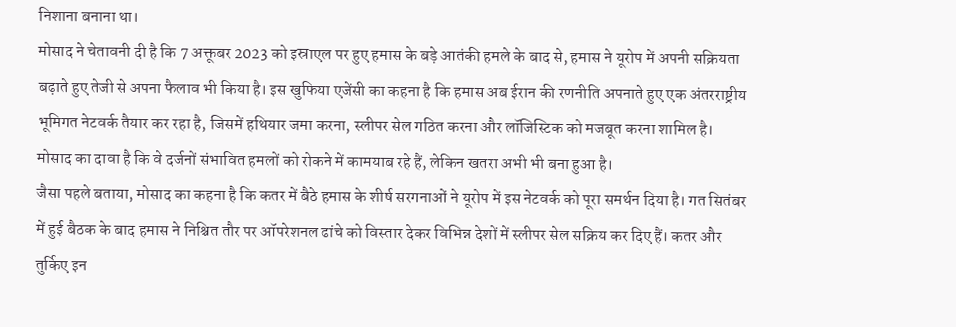निशाना बनाना था।
मोसाद ने चेतावनी दी है कि 7 अक्तूबर 2023 को इस्राएल पर हुए हमास के बड़े आतंकी हमले के बाद से, हमास ने यूरोप में अपनी सक्रियता बढ़ाते हुए तेजी से अपना फैलाव भी किया है। इस खुफिया एजेंसी का कहना है कि हमास अब ईरान की रणनीति अपनाते हुए एक अंतरराष्ट्रीय भूमिगत नेटवर्क तैयार कर रहा है, जिसमें हथियार जमा करना, स्लीपर सेल गठित करना और लॉजिस्टिक को मजबूत करना शामिल है। मोसाद का दावा है कि वे दर्जनों संभावित हमलों को रोकने में कामयाब रहे हैं, लेकिन खतरा अभी भी बना हुआ है।
जैसा पहले बताया, मोसाद का कहना है कि कतर में बैठे हमास के शीर्ष सरगनाओं ने यूरोप में इस नेटवर्क को पूरा समर्थन दिया है। गत सितंबर में हुई बैठक के बाद हमास ने निश्चित तौर पर ऑपरेशनल ढांचे को विस्तार देकर विभिन्न देशों में स्लीपर सेल सक्रिय कर दिए हैं। कतर और तुर्किए इन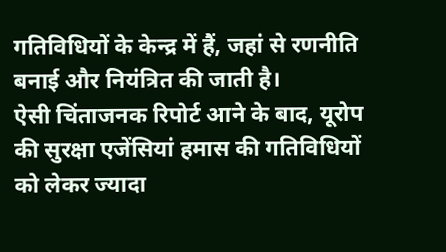गतिविधियों के केन्द्र में हैं, जहां से रणनीति बनाई और नियंत्रित की जाती है।
ऐसी चिंताजनक रिपोर्ट आने के बाद, यूरोप की सुरक्षा एजेंसियां हमास की गतिविधियों को लेकर ज्यादा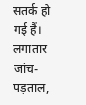सतर्क हो गई हैं। लगातार जांच-पड़ताल,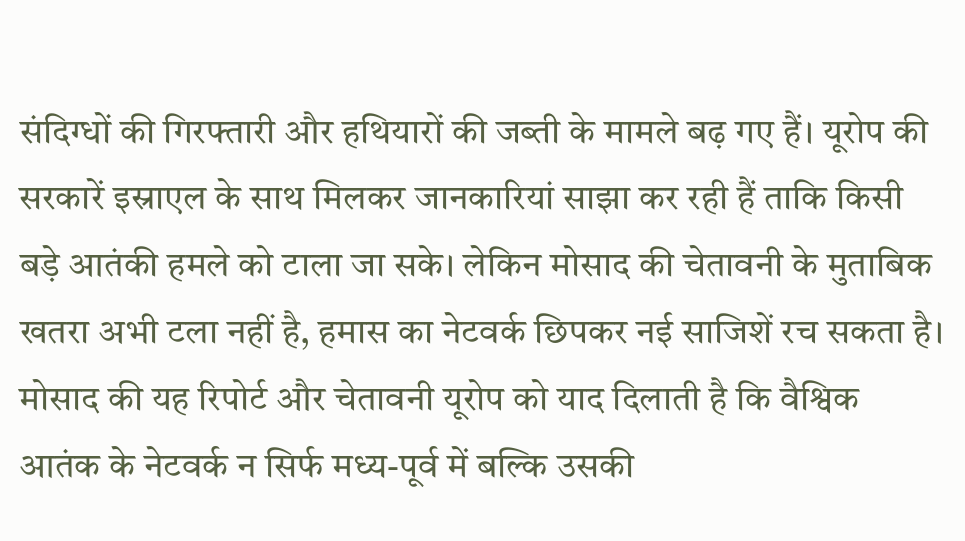संदिग्धों की गिरफ्तारी और हथियारों की जब्ती के मामले बढ़ गए हैं। यूरोप की सरकारें इस्राएल के साथ मिलकर जानकारियां साझा कर रही हैं ताकि किसी बड़े आतंकी हमले को टाला जा सके। लेकिन मोसाद की चेतावनी के मुताबिक खतरा अभी टला नहीं है, हमास का नेटवर्क छिपकर नई साजिशें रच सकता है।
मोसाद की यह रिपोर्ट और चेतावनी यूरोप को याद दिलाती है कि वैश्विक आतंक के नेटवर्क न सिर्फ मध्य-पूर्व में बल्कि उसकी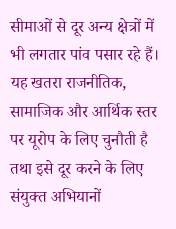सीमाओं से दूर अन्य क्षेत्रों में भी लगतार पांव पसार रहे हैं। यह खतरा राजनीतिक, सामाजिक और आर्थिक स्तर पर यूरोप के लिए चुनौती है तथा इसे दूर करने के लिए संयुक्त अभियानों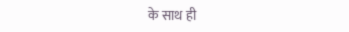के साथ ही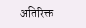अतिरिक्त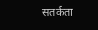सतर्कता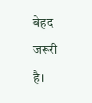बेहद जरूरी है।